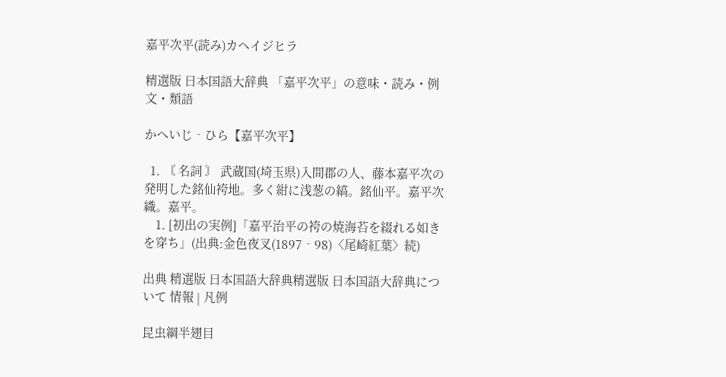嘉平次平(読み)カヘイジヒラ

精選版 日本国語大辞典 「嘉平次平」の意味・読み・例文・類語

かへいじ‐ひら【嘉平次平】

  1. 〘 名詞 〙 武蔵国(埼玉県)入間郡の人、藤本嘉平次の発明した銘仙袴地。多く紺に浅葱の縞。銘仙平。嘉平次織。嘉平。
    1. [初出の実例]「嘉平治平の袴の焼海苔を綴れる如きを穿ち」(出典:金色夜叉(1897‐98)〈尾崎紅葉〉続)

出典 精選版 日本国語大辞典精選版 日本国語大辞典について 情報 | 凡例

昆虫綱半翅目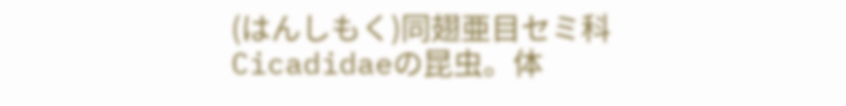(はんしもく)同翅亜目セミ科Cicadidaeの昆虫。体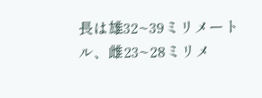長は雄32~39ミリメートル、雌23~28ミリメ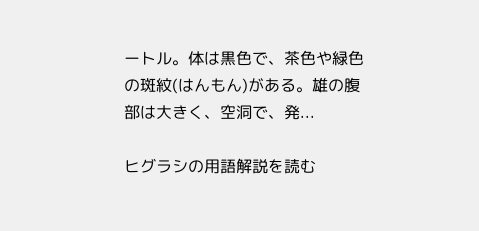ートル。体は黒色で、茶色や緑色の斑紋(はんもん)がある。雄の腹部は大きく、空洞で、発...

ヒグラシの用語解説を読む